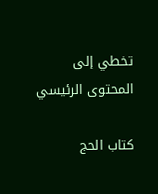تخطي إلى المحتوى الرئيسي

كتاب الحج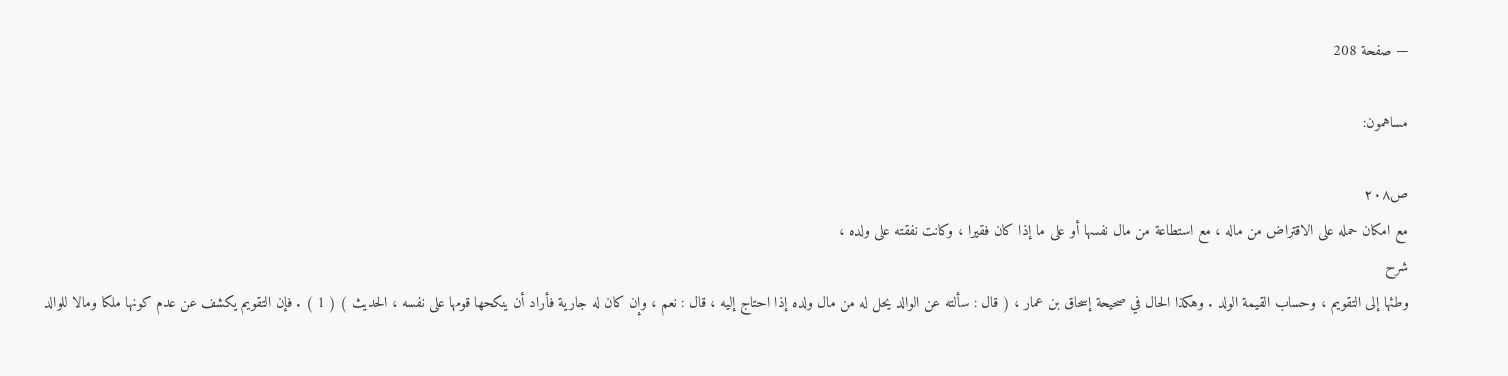— صفحة 208

مساهمون:

ص٢٠٨
مع امكان حمله على الاقتراض من ماله ، مع استطاعة من مال نفسها أو على ما إذا كان فقيرا ، وكانت نفقته على ولده ،
شرح
وطئها إلى التقويم ، وحساب القيمة الولد . وهكذا الحال في صحيحة إسحاق بن عمار ، ( قال : سألته عن الوالد يحل له من مال ولده إذا احتاج إليه ، قال : نعم ، وإن كان له جارية فأراد أن ينكحها قومها على نفسه ، الحديث ) ( 1 ) . فإن التقويم يكشف عن عدم كونها ملكا ومالا للوالد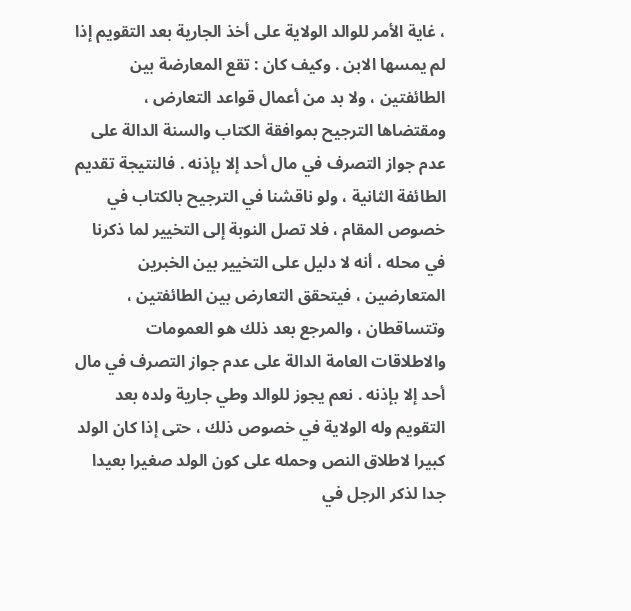، غاية الأمر للوالد الولاية على أخذ الجارية بعد التقويم إذا لم يمسها الابن . وكيف كان : تقع المعارضة بين الطائفتين ، ولا بد من أعمال قواعد التعارض ، ومقتضاها الترجيح بموافقة الكتاب والسنة الدالة على عدم جواز التصرف في مال أحد إلا بإذنه . فالنتيجة تقديم الطائفة الثانية ، ولو ناقشنا في الترجيح بالكتاب في خصوص المقام ، فلا تصل النوبة إلى التخيير لما ذكرنا في محله ، أنه لا دليل على التخيير بين الخبرين المتعارضين ، فيتحقق التعارض بين الطائفتين ، وتتساقطان ، والمرجع بعد ذلك هو العمومات والاطلاقات العامة الدالة على عدم جواز التصرف في مال أحد إلا بإذنه . نعم يجوز للوالد وطي جارية ولده بعد التقويم وله الولاية في خصوص ذلك ، حتى إذا كان الولد كبيرا لاطلاق النص وحمله على كون الولد صغيرا بعيدا جدا لذكر الرجل في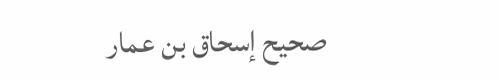صحيح إسحاق بن عمار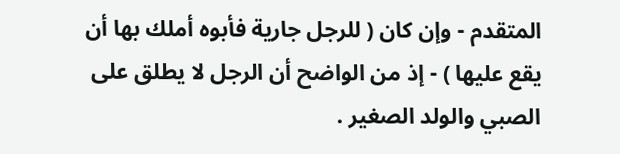المتقدم - وإن كان ( للرجل جارية فأبوه أملك بها أن يقع عليها ) - إذ من الواضح أن الرجل لا يطلق على الصبي والولد الصغير .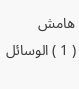هامش
( 1 ) الوسائل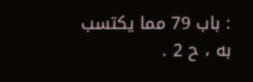: باب 79 مما يكتسب به ، ح 2 .